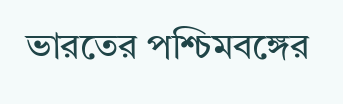ভারতের পশ্চিমবঙ্গের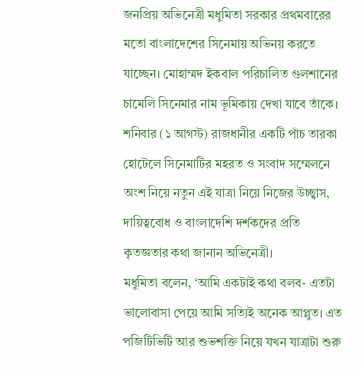জনপ্রিয় অভিনেত্রী মধুমিতা সরকার প্রথমবারের মতো বাংলাদেশের সিনেমায় অভিনয় করতে যাচ্ছেন। মোহাম্মদ ইকবাল পরিচালিত গুলশানের চামেলি সিনেমার নাম ভূমিকায় দেখা যাবে তাঁকে।
শনিবার (১ আগস্ট) রাজধানীর একটি পাঁচ তারকা হোটেলে সিনেমাটির মহরত ও সংবাদ সম্মেলনে অংশ নিয়ে নতুন এই যাত্রা নিয়ে নিজের উচ্ছ্বাস, দায়িত্ববোধ ও বাংলাদেশি দর্শকদের প্রতি কৃতজ্ঞতার কথা জানান অভিনেত্রী।
মধুমিতা বলেন, ‘আমি একটাই কথা বলব- এতটা ভালোবাসা পেয়ে আমি সত্যিই অনেক আপ্লুত। এত পজিটিভিটি আর শুভশক্তি নিয়ে যখন যাত্রাটা শুরু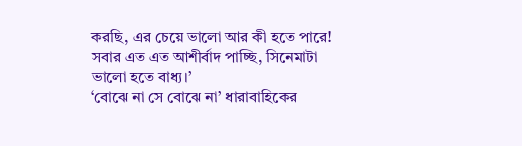করছি, এর চেয়ে ভালো আর কী হতে পারে! সবার এত এত আশীর্বাদ পাচ্ছি, সিনেমাটা ভালো হতে বাধ্য।’
‘বোঝে না সে বোঝে না’ ধারাবাহিকের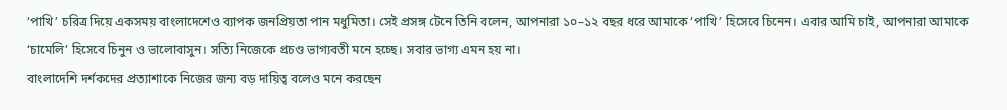‘পাখি’ চরিত্র দিয়ে একসময় বাংলাদেশেও ব্যাপক জনপ্রিয়তা পান মধুমিতা। সেই প্রসঙ্গ টেনে তিনি বলেন, আপনারা ১০–১২ বছর ধরে আমাকে ‘পাখি’ হিসেবে চিনেন। এবার আমি চাই, আপনারা আমাকে ‘চামেলি’ হিসেবে চিনুন ও ভালোবাসুন। সত্যি নিজেকে প্রচণ্ড ভাগ্যবতী মনে হচ্ছে। সবার ভাগ্য এমন হয় না।
বাংলাদেশি দর্শকদের প্রত্যাশাকে নিজের জন্য বড় দায়িত্ব বলেও মনে করছেন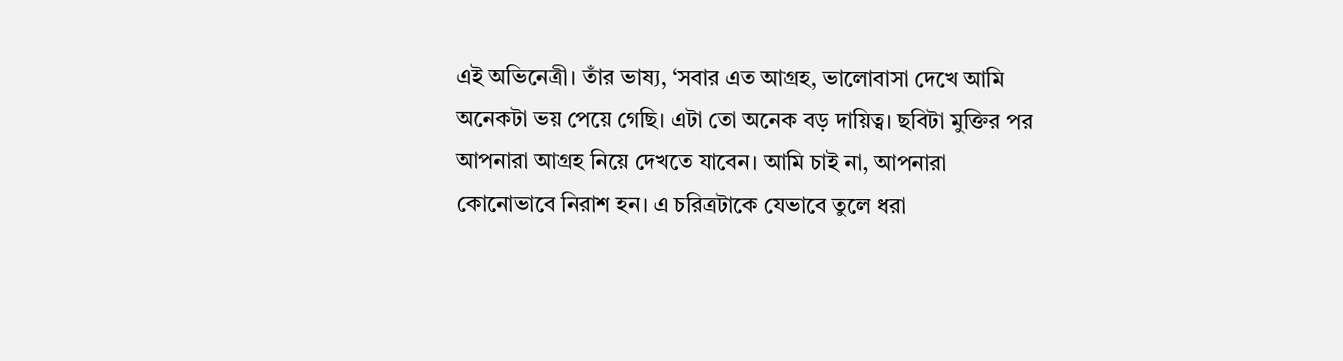এই অভিনেত্রী। তাঁর ভাষ্য, ‘সবার এত আগ্রহ, ভালোবাসা দেখে আমি অনেকটা ভয় পেয়ে গেছি। এটা তো অনেক বড় দায়িত্ব। ছবিটা মুক্তির পর আপনারা আগ্রহ নিয়ে দেখতে যাবেন। আমি চাই না, আপনারা কোনোভাবে নিরাশ হন। এ চরিত্রটাকে যেভাবে তুলে ধরা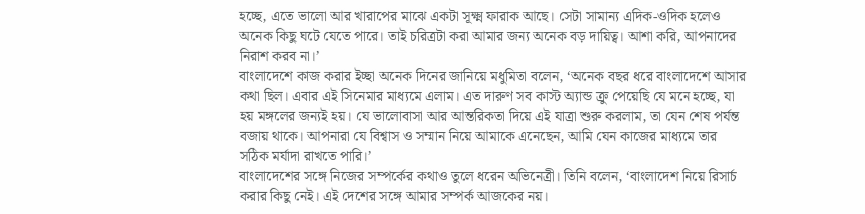হচ্ছে, এতে ভালো আর খারাপের মাঝে একটা সূক্ষ্ম ফারাক আছে। সেটা সামান্য এদিক-ওদিক হলেও অনেক কিছু ঘটে যেতে পারে। তাই চরিত্রটা করা আমার জন্য অনেক বড় দায়িত্ব। আশা করি, আপনাদের নিরাশ করব না।’
বাংলাদেশে কাজ করার ইচ্ছা অনেক দিনের জানিয়ে মধুমিতা বলেন, ‘অনেক বছর ধরে বাংলাদেশে আসার কথা ছিল। এবার এই সিনেমার মাধ্যমে এলাম। এত দারুণ সব কাস্ট অ্যান্ড ক্রু পেয়েছি যে মনে হচ্ছে, যা হয় মঙ্গলের জন্যই হয়। যে ভালোবাসা আর আন্তরিকতা দিয়ে এই যাত্রা শুরু করলাম, তা যেন শেষ পর্যন্ত বজায় থাকে। আপনারা যে বিশ্বাস ও সম্মান নিয়ে আমাকে এনেছেন, আমি যেন কাজের মাধ্যমে তার সঠিক মর্যাদা রাখতে পারি।’
বাংলাদেশের সঙ্গে নিজের সম্পর্কের কথাও তুলে ধরেন অভিনেত্রী। তিনি বলেন, ‘বাংলাদেশ নিয়ে রিসার্চ করার কিছু নেই। এই দেশের সঙ্গে আমার সম্পর্ক আজকের নয়।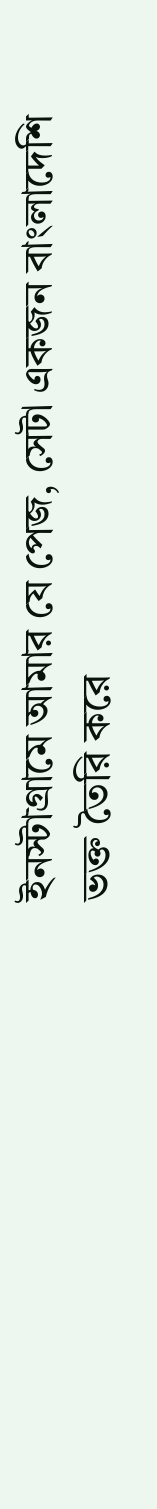ইনস্টাগ্রামে আমার যে পেজ, সেটা একজন বাংলাদেশি ভক্ত তৈরি করে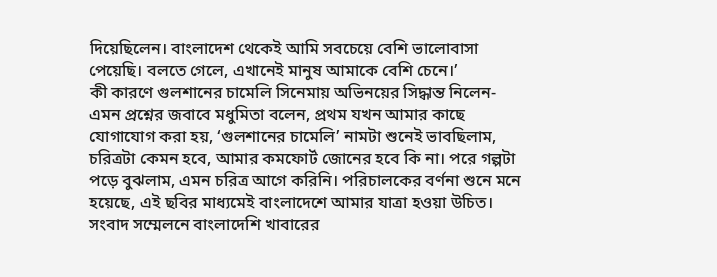দিয়েছিলেন। বাংলাদেশ থেকেই আমি সবচেয়ে বেশি ভালোবাসা পেয়েছি। বলতে গেলে, এখানেই মানুষ আমাকে বেশি চেনে।’
কী কারণে গুলশানের চামেলি সিনেমায় অভিনয়ের সিদ্ধান্ত নিলেন- এমন প্রশ্নের জবাবে মধুমিতা বলেন, প্রথম যখন আমার কাছে যোগাযোগ করা হয়, ‘গুলশানের চামেলি’ নামটা শুনেই ভাবছিলাম, চরিত্রটা কেমন হবে, আমার কমফোর্ট জোনের হবে কি না। পরে গল্পটা পড়ে বুঝলাম, এমন চরিত্র আগে করিনি। পরিচালকের বর্ণনা শুনে মনে হয়েছে, এই ছবির মাধ্যমেই বাংলাদেশে আমার যাত্রা হওয়া উচিত।
সংবাদ সম্মেলনে বাংলাদেশি খাবারের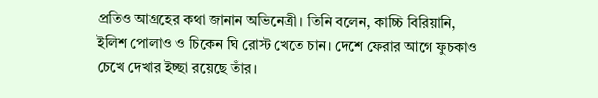প্রতিও আগ্রহের কথা জানান অভিনেত্রী। তিনি বলেন, কাচ্চি বিরিয়ানি, ইলিশ পোলাও ও চিকেন ঘি রোস্ট খেতে চান। দেশে ফেরার আগে ফুচকাও চেখে দেখার ইচ্ছা রয়েছে তাঁর।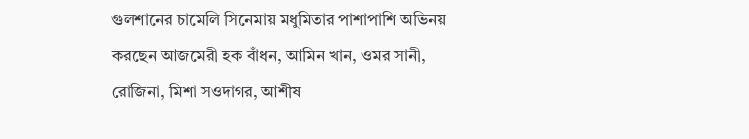গুলশানের চামেলি সিনেমায় মধুমিতার পাশাপাশি অভিনয় করছেন আজমেরী হক বাঁধন, আমিন খান, ওমর সানী, রোজিনা, মিশা সওদাগর, আশীষ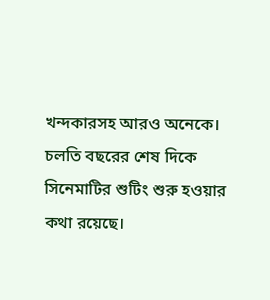খন্দকারসহ আরও অনেকে। চলতি বছরের শেষ দিকে সিনেমাটির শুটিং শুরু হওয়ার কথা রয়েছে।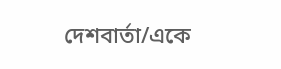দেশবার্তা/একে